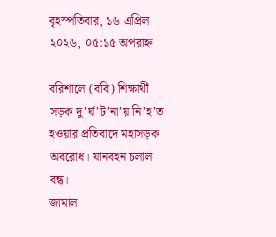বৃহস্পতিবার, ১৬ এপ্রিল ২০২৬, ০৫:১৫ অপরাহ্ন

বরিশালে (ববি) শিক্ষার্থী সড়ক দু’র্ঘ’ট’না’য় নি’হ’ত হওয়ার প্রতিবাদে মহাসড়ক অবরোধ। যানবহন চলাল বন্ধ।
জামাল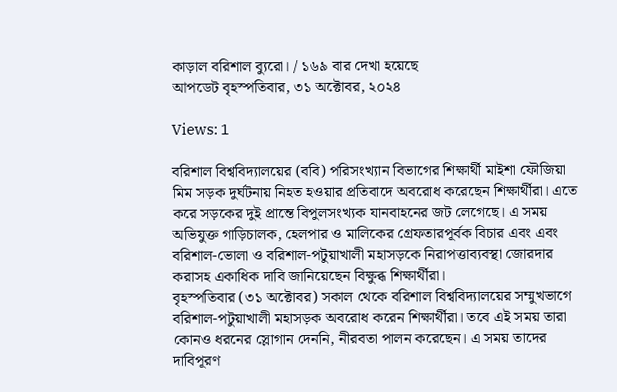কাড়াল বরিশাল ব্যুরো। / ১৬৯ বার দেখা হয়েছে
আপডেট বৃহস্পতিবার, ৩১ অক্টোবর, ২০২৪

Views: 1

বরিশাল বিশ্ববিদ্যালয়ের (ববি) পরিসংখ্যান বিভাগের শিক্ষার্থী মাইশা ফৌজিয়া মিম সড়ক দুর্ঘটনায় নিহত হওয়ার প্রতিবাদে অবরোধ করেছেন শিক্ষার্থীরা। এতে করে সড়কের দুই প্রান্তে বিপুলসংখ্যক যানবাহনের জট লেগেছে। এ সময় অভিযুক্ত গাড়িচালক, হেলপার ও মালিকের গ্রেফতারপূর্বক বিচার এবং এবং বরিশাল-ভোলা ও বরিশাল-পটুয়াখালী মহাসড়কে নিরাপত্তাব্যবস্থা জোরদার করাসহ একাধিক দাবি জানিয়েছেন বিক্ষুব্ধ শিক্ষার্থীরা।
বৃহস্পতিবার (৩১ অক্টোবর) সকাল থেকে বরিশাল বিশ্ববিদ্যালয়ের সম্মুখভাগে বরিশাল-পটুয়াখালী মহাসড়ক অবরোধ করেন শিক্ষার্থীরা। তবে এই সময় তারা কোনও ধরনের স্লোগান দেননি, নীরবতা পালন করেছেন। এ সময় তাদের দাবিপূরণ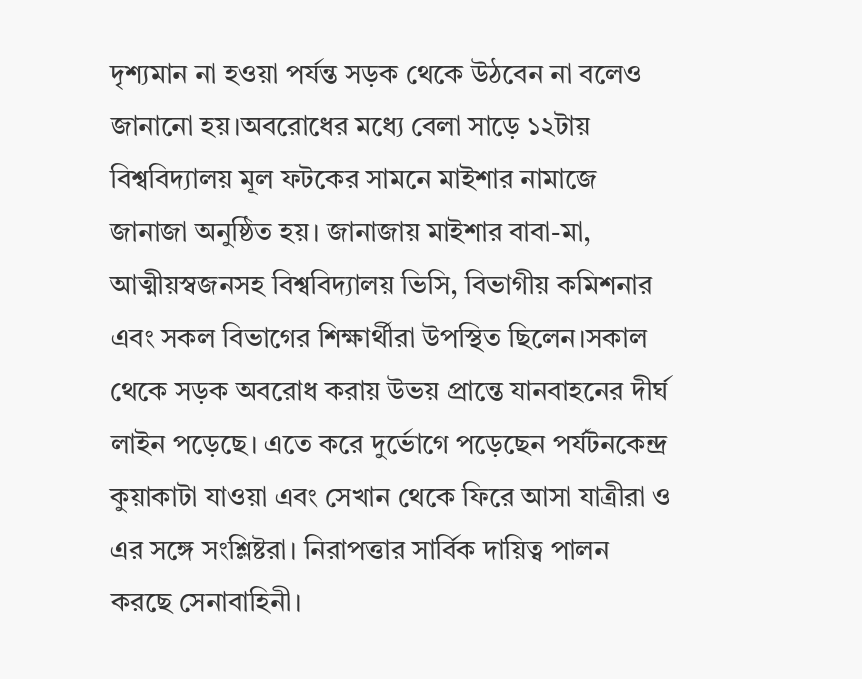দৃশ্যমান না হওয়া পর্যন্ত সড়ক থেকে উঠবেন না বলেও জানানো হয়।অবরোধের মধ্যে বেলা সাড়ে ১২টায় বিশ্ববিদ্যালয় মূল ফটকের সামনে মাইশার নামাজে জানাজা অনুষ্ঠিত হয়। জানাজায় মাইশার বাবা-মা, আত্মীয়স্বজনসহ বিশ্ববিদ্যালয় ভিসি, বিভাগীয় কমিশনার এবং সকল বিভাগের শিক্ষার্থীরা উপস্থিত ছিলেন।সকাল থেকে সড়ক অবরোধ করায় উভয় প্রান্তে যানবাহনের দীর্ঘ লাইন পড়েছে। এতে করে দুর্ভোগে পড়েছেন পর্যটনকেন্দ্র কুয়াকাটা যাওয়া এবং সেখান থেকে ফিরে আসা যাত্রীরা ও এর সঙ্গে সংশ্লিষ্টরা। নিরাপত্তার সার্বিক দায়িত্ব পালন করছে সেনাবাহিনী।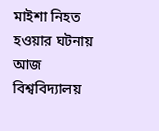মাইশা নিহত হওয়ার ঘটনায় আজ বিশ্ববিদ্যালয়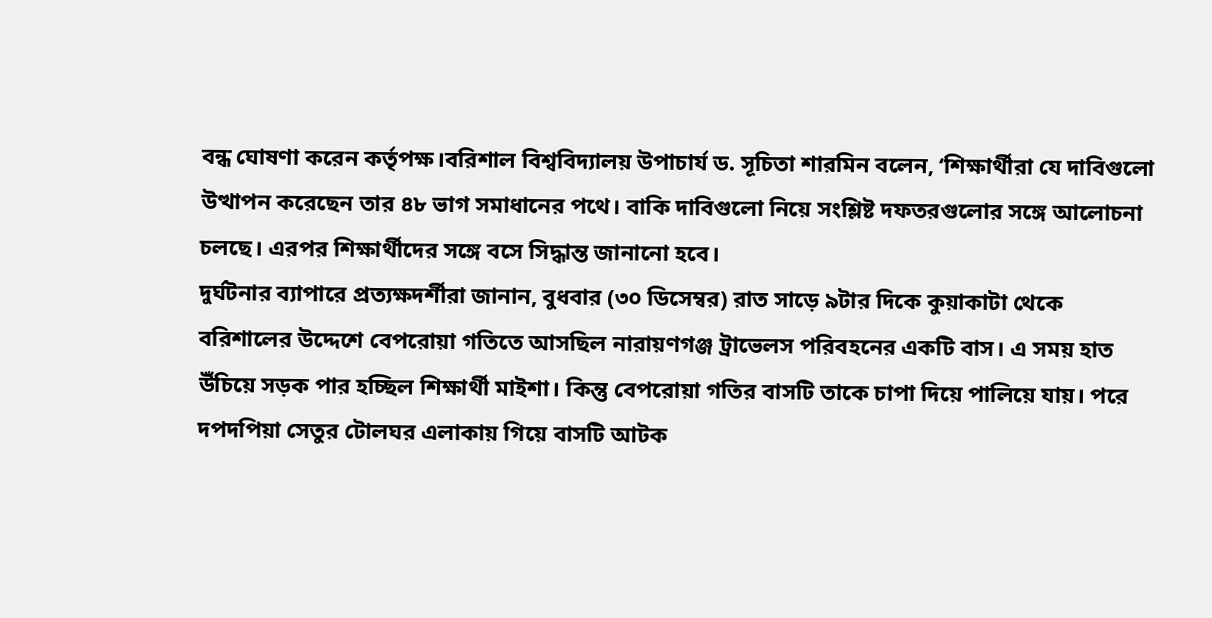বন্ধ ঘোষণা করেন কর্তৃপক্ষ।বরিশাল বিশ্ববিদ্যালয় উপাচার্য ড. সূচিতা শারমিন বলেন, ‘শিক্ষার্থীরা যে দাবিগুলো উত্থাপন করেছেন তার ৪৮ ভাগ সমাধানের পথে। বাকি দাবিগুলো নিয়ে সংশ্লিষ্ট দফতরগুলোর সঙ্গে আলোচনা চলছে। এরপর শিক্ষার্থীদের সঙ্গে বসে সিদ্ধান্ত জানানো হবে।
দুর্ঘটনার ব্যাপারে প্রত্যক্ষদর্শীরা জানান, বুধবার (৩০ ডিসেম্বর) রাত সাড়ে ৯টার দিকে কুয়াকাটা থেকে বরিশালের উদ্দেশে বেপরোয়া গতিতে আসছিল নারায়ণগঞ্জ ট্রাভেলস পরিবহনের একটি বাস। এ সময় হাত উঁচিয়ে সড়ক পার হচ্ছিল শিক্ষার্থী মাইশা। কিন্তু বেপরোয়া গতির বাসটি তাকে চাপা দিয়ে পালিয়ে যায়। পরে দপদপিয়া সেতুর টোলঘর এলাকায় গিয়ে বাসটি আটক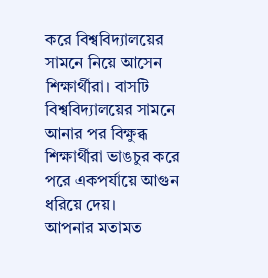করে বিশ্ববিদ্যালয়ের সামনে নিয়ে আসেন শিক্ষার্থীরা। বাসটি বিশ্ববিদ্যালয়ের সামনে আনার পর বিক্ষুব্ধ শিক্ষার্থীরা ভাঙচুর করে পরে একপর্যায়ে আগুন ধরিয়ে দেয়।
আপনার মতামত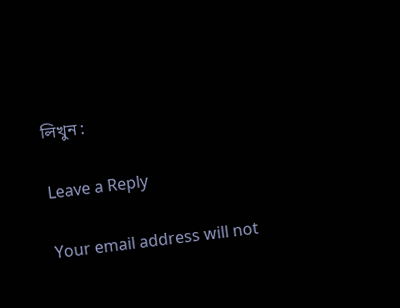লিখুন :

Leave a Reply

Your email address will not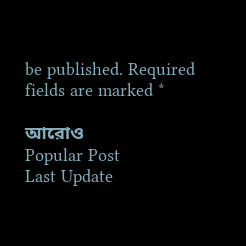be published. Required fields are marked *

আরোও
Popular Post
Last Update